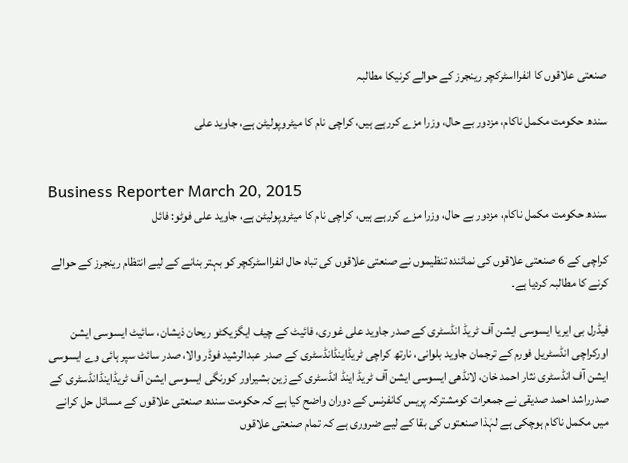صنعتی علاقوں کا انفرااسٹرکچر رینجرز کے حوالے کرنیکا مطالبہ

سندھ حکومت مکمل ناکام، مزدور بے حال، وزرا مزے کررہے ہیں، کراچی نام کا میٹروپولیٹن ہے، جاوید علی


Business Reporter March 20, 2015
سندھ حکومت مکمل ناکام، مزدور بے حال، وزرا مزے کررہے ہیں، کراچی نام کا میٹروپولیٹن ہے، جاوید علی فوٹو: فائل

کراچی کے 6 صنعتی علاقوں کی نمائندہ تنظیموں نے صنعتی علاقوں کی تباہ حال انفرااسٹرکچر کو بہتر بنانے کے لیے انتظام رینجرز کے حوالے کرنے کا مطالبہ کردیا ہے۔

فیڈرل بی ایریا ایسوسی ایشن آف ٹریڈ انڈسٹری کے صدر جاوید علی غوری، فائیٹ کے چیف ایگزیکٹو ریحان ذیشان، سائیٹ ایسوسی ایشن اورکراچی انڈسٹریل فورم کے ترجمان جاوید بلوانی، نارتھ کراچی ٹریڈاینڈانڈسٹری کے صدر عبدالرشید فوڈر والا، صدر سائٹ سپر ہائی وے ایسوسی ایشن آف انڈسٹری نثار احمد خان، لانڈھی ایسوسی ایشن آف ٹریڈ اینڈ انڈسٹری کے زین بشیراور کورنگی ایسوسی ایشن آف ٹریڈاینڈانڈسٹری کے صدرراشد احمد صدیقی نے جمعرات کومشترکہ پریس کانفرنس کے دوران واضح کیا ہے کہ حکومت سندھ صنعتی علاقوں کے مسائل حل کرانے میں مکمل ناکام ہوچکی ہے لہٰذا صنعتوں کی بقا کے لیے ضروری ہے کہ تمام صنعتی علاقوں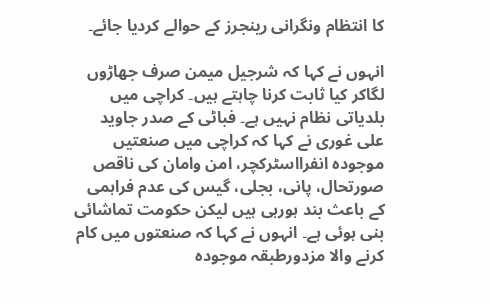کا انتظام ونگرانی رینجرز کے حوالے کردیا جائے۔

انہوں نے کہا کہ شرجیل میمن صرف جھاڑوں لگاکر کیا ثابت کرنا چاہتے ہیں۔ کراچی میں بلدیاتی نظام نہیں ہے۔ فباٹی کے صدر جاوید علی غوری نے کہا کہ کراچی میں صنعتیں موجودہ انفرااسٹرکچر، امن وامان کی ناقص صورتحال، پانی، بجلی، گیس کی عدم فراہمی کے باعث بند ہورہی ہیں لیکن حکومت تماشائی بنی ہوئی ہے۔ انہوں نے کہا کہ صنعتوں میں کام کرنے والا مزدورطبقہ موجودہ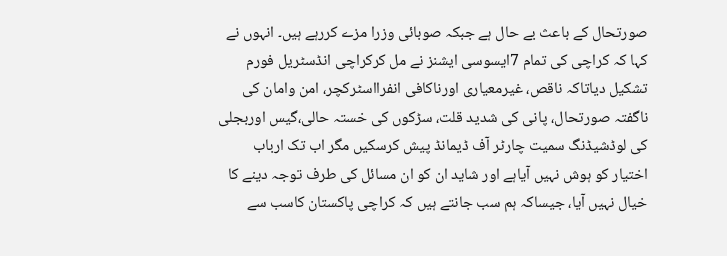صورتحال کے باعث بے حال ہے جبکہ صوبائی وزرا مزے کررہے ہیں۔ انہوں نے کہا کہ کراچی کی تمام 7ایسوسی ایشنز نے مل کرکراچی انڈسٹریل فورم تشکیل دیاتاکہ ناقص، غیرمعیاری اورناکافی انفرااسٹرکچر، امن وامان کی ناگفتہ صورتحال، پانی کی شدید قلت، سڑکوں کی خستہ حالی،گیس اوربجلی کی لوڈشیڈنگ سمیت چارٹر آف ڈیمانڈ پیش کرسکیں مگر اب تک ارباب اختیار کو ہوش نہیں آیاہے اور شاید ان کو ان مسائل کی طرف توجہ دینے کا خیال نہیں آیا، جیساکہ ہم سب جانتے ہیں کہ کراچی پاکستان کاسب سے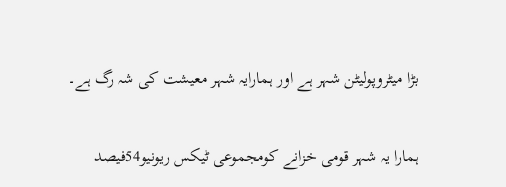بڑا میٹروپولیٹن شہر ہے اور ہمارایہ شہر معیشت کی شہ رگ ہے۔

ہمارا یہ شہر قومی خزانے کومجموعی ٹیکس ریونیو54فیصد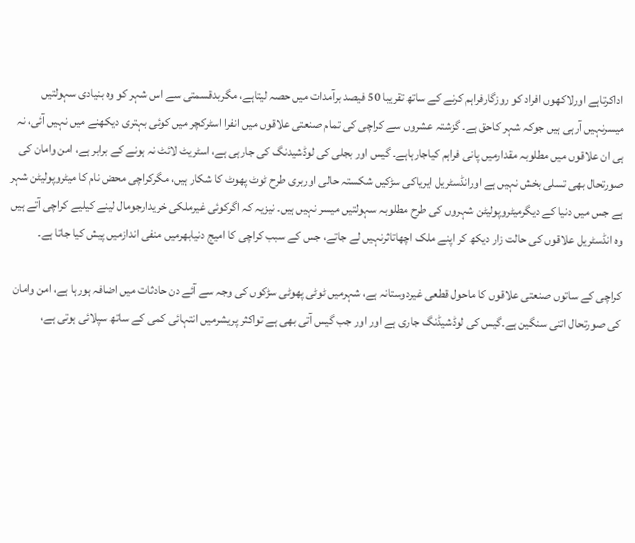اداکرتاہے اورلاکھوں افراد کو روزگارفراہم کرنے کے ساتھ تقریبا 50 فیصد برآمدات میں حصہ لیتاہے، مگربدقسمتی سے اس شہر کو وہ بنیادی سہولتیں میسرنہیں آرہی ہیں جوکہ شہر کاحق ہے۔ گزشتہ عشروں سے کراچی کی تمام صنعتی علاقوں میں انفرا اسٹرکچر میں کوئی بہتری دیکھنے میں نہیں آئی، نہ ہی ان علاقوں میں مطلوبہ مقدارمیں پانی فراہم کیاجارہاہے۔ گیس اور بجلی کی لوڈشیدنگ کی جارہی ہے، اسٹریٹ لائٹ نہ ہونے کے برابر ہے، امن وامان کی صورتحال بھی تسلی بخش نہیں ہے اورانڈسٹریل ایریاکی سڑکیں شکستہ حالی اوربری طرح ٹوٹ پھوٹ کا شکار ہیں، مگرکراچی محض نام کا میٹروپولیٹن شہر ہے جس میں دنیا کے دیگرمیٹروپولیٹن شہروں کی طرح مطلوبہ سہولتیں میسر نہیں ہیں۔ نیزیہ کہ اگرکوئی غیرملکی خریدارجومال لینے کیلیے کراچی آتے ہیں وہ انڈسٹریل علاقوں کی حالت زار دیکھ کر اپنے ملک اچھاتاثرنہیں لے جاتے، جس کے سبب کراچی کا امیج دنیابھرمیں منفی اندازمیں پیش کیا جاتا ہے۔

کراچی کے ساتوں صنعتی علاقوں کا ماحول قطعی غیردوستانہ ہے، شہرمیں ٹوٹی پھوٹی سڑکوں کی وجہ سے آئے دن حادثات میں اضافہ ہورہا ہے، امن وامان کی صورتحال اتنی سنگین ہے۔گیس کی لوڈشیڈنگ جاری ہے اور اور جب گیس آتی بھی ہے تواکثر پریشرمیں انتہائی کمی کے ساتھ سپلائی ہوتی ہے،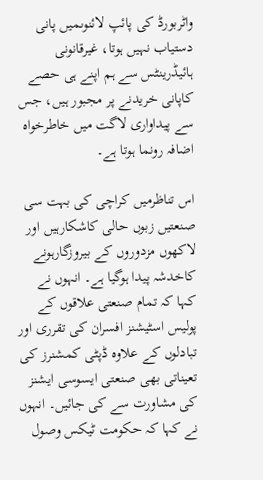واٹربورڈ کی پائپ لائنوںمیں پانی دستیاب نہیں ہوتا، غیرقانونی ہائیڈرینٹس سے ہم اپنے ہی حصے کاپانی خریدنے پر مجبور ہیں، جس سے پیداواری لاگت میں خاطرخواہ اضافہ رونما ہوتا ہے۔

اس تناظرمیں کراچی کی بہت سی صنعتیں زبوں حالی کاشکارہیں اور لاکھوں مزدوروں کے بیروزگارہونے کاخدشہ پیدا ہوگیا ہے۔ انہوں نے کہا کہ تمام صنعتی علاقوں کے پولیس اسٹیشنز افسران کی تقرری اور تبادلوں کے علاوہ ڈپٹی کمشنرز کی تعیناتی بھی صنعتی ایسوسی ایشنز کی مشاورت سے کی جائیں۔ انہوں نے کہا کہ حکومت ٹیکس وصول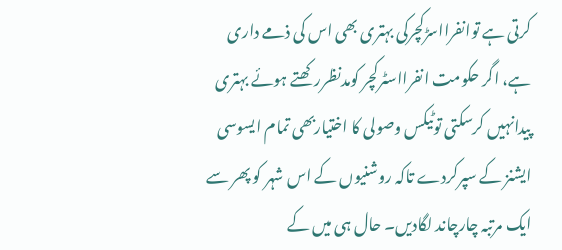کرتی ہے توانفرااسڑکچرکی بہتری بھی اس کی ذمے داری ہے، اگر حکومت انفرااسٹرکچر کومدنظررکھتے ہوئے بہتری پیدانہیں کرسکتی توٹیکس وصولی کا اختیاربھی تمام ایسوسی ایشنز کے سپرکردے تاکہ روشنیوں کے اس شہر کو پھر سے ایک مرتبہ چارچاند لگادیں۔ حال ہی میں کے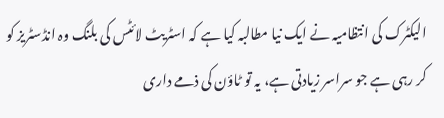الیکٹرک کی انتظامیہ نے ایک نیا مطالبہ کیا ہے کہ اسٹریٹ لائٹس کی بلنگ وہ انڈسٹریز کو کر رہی ہے جو سراسر زیادتی ہے، یہ تو ٹاؤن کی ذمے داری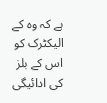ہے کہ وہ کے الیکٹرک کو اس کے بلز کی ادائیگی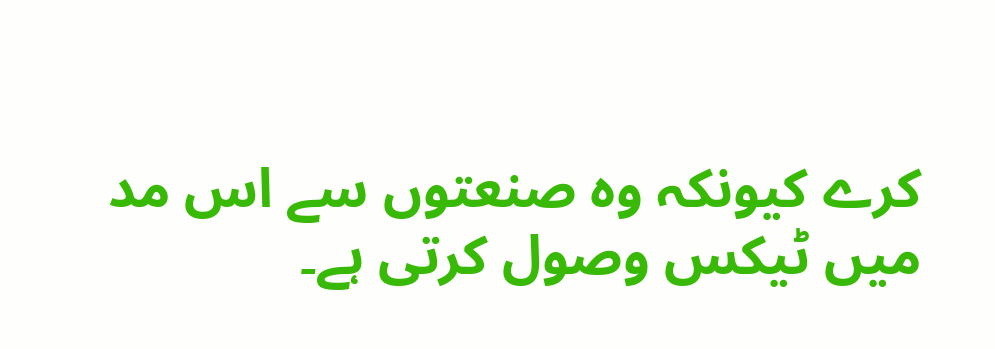کرے کیونکہ وہ صنعتوں سے اس مد میں ٹیکس وصول کرتی ہے۔